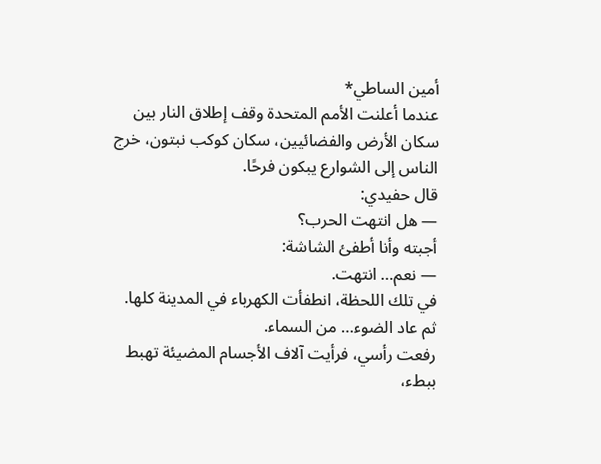أمين الساطي*
عندما أعلنت الأمم المتحدة وقف إطلاق النار بين سكان الأرض والفضائيين، سكان كوكب نبتون، خرج الناس إلى الشوارع يبكون فرحًا.
قال حفيدي:
— هل انتهت الحرب؟
أجبته وأنا أطفئ الشاشة:
— نعم… انتهت.
في تلك اللحظة، انطفأت الكهرباء في المدينة كلها.
ثم عاد الضوء… من السماء.
رفعت رأسي، فرأيت آلاف الأجسام المضيئة تهبط ببطء،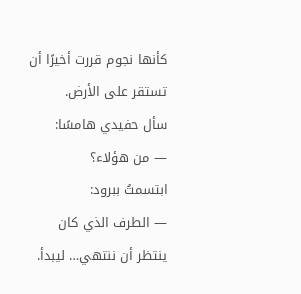كأنها نجوم قررت أخيرًا أن تستقر على الأرض.
سأل حفيدي هامسًا:
— من هؤلاء؟
ابتسمتُ ببرود:
— الطرف الذي كان ينتظر أن ننتهي… ليبدأ.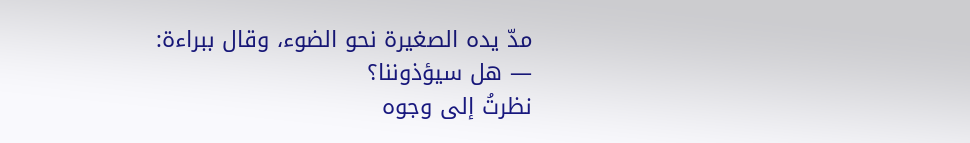مدّ يده الصغيرة نحو الضوء، وقال ببراءة:
— هل سيؤذوننا؟
نظرتُ إلى وجوه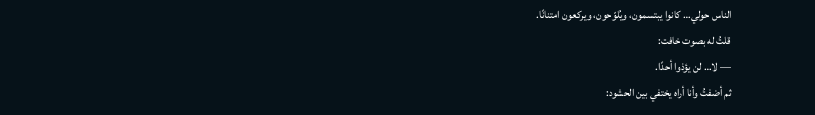الناس حولي… كانوا يبتسمون، ويُلوّحون، ويركعون امتنانًا.
قلتُ له بصوت خافت:
— لا… لن يؤذوا أحدًا.
ثم أضفتُ وأنا أراه يختفي بين الحشود: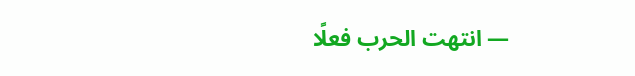— انتهت الحرب فعلًا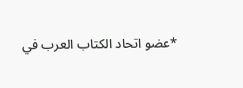*عضو اتحاد الكتاب العرب في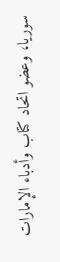سوريا، وعضو اتحاد كتاب وأدباء الإمارات